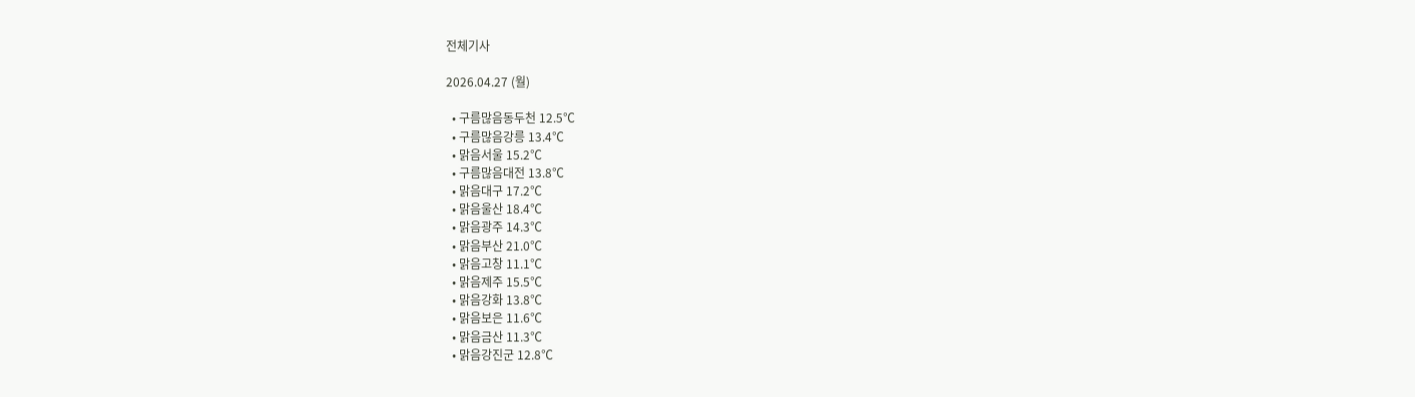전체기사

2026.04.27 (월)

  • 구름많음동두천 12.5℃
  • 구름많음강릉 13.4℃
  • 맑음서울 15.2℃
  • 구름많음대전 13.8℃
  • 맑음대구 17.2℃
  • 맑음울산 18.4℃
  • 맑음광주 14.3℃
  • 맑음부산 21.0℃
  • 맑음고창 11.1℃
  • 맑음제주 15.5℃
  • 맑음강화 13.8℃
  • 맑음보은 11.6℃
  • 맑음금산 11.3℃
  • 맑음강진군 12.8℃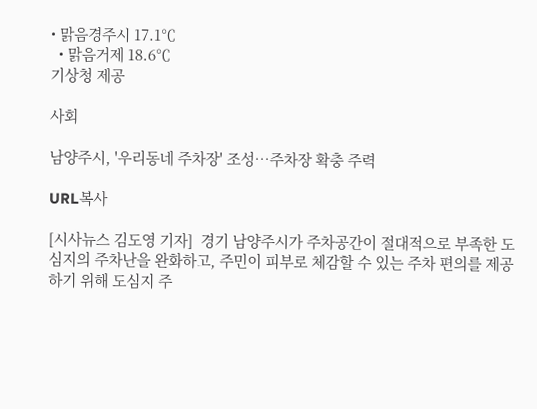• 맑음경주시 17.1℃
  • 맑음거제 18.6℃
기상청 제공

사회

남양주시, '우리동네 주차장' 조성…주차장 확충 주력

URL복사

[시사뉴스 김도영 기자]  경기 남양주시가 주차공간이 절대적으로 부족한 도심지의 주차난을 완화하고, 주민이 피부로 체감할 수 있는 주차 편의를 제공하기 위해 도심지 주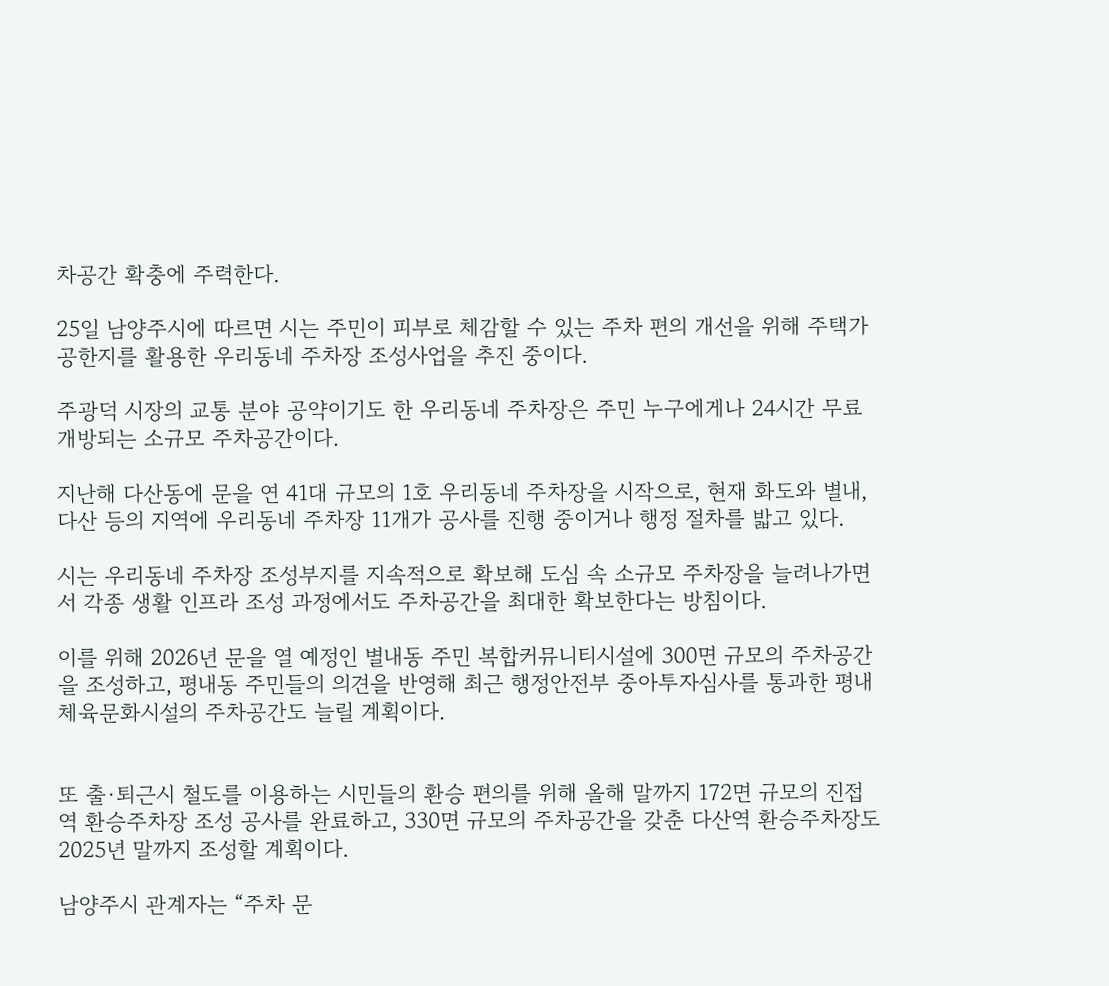차공간 확충에 주력한다.

25일 남양주시에 따르면 시는 주민이 피부로 체감할 수 있는 주차 편의 개선을 위해 주택가 공한지를 활용한 우리동네 주차장 조성사업을 추진 중이다.

주광덕 시장의 교통 분야 공약이기도 한 우리동네 주차장은 주민 누구에게나 24시간 무료 개방되는 소규모 주차공간이다.

지난해 다산동에 문을 연 41대 규모의 1호 우리동네 주차장을 시작으로, 현재 화도와 별내, 다산 등의 지역에 우리동네 주차장 11개가 공사를 진행 중이거나 행정 절차를 밟고 있다.

시는 우리동네 주차장 조성부지를 지속적으로 확보해 도심 속 소규모 주차장을 늘려나가면서 각종 생활 인프라 조성 과정에서도 주차공간을 최대한 확보한다는 방침이다.

이를 위해 2026년 문을 열 예정인 별내동 주민 복합커뮤니티시설에 300면 규모의 주차공간을 조성하고, 평내동 주민들의 의견을 반영해 최근 행정안전부 중아투자심사를 통과한 평내 체육문화시설의 주차공간도 늘릴 계획이다.


또 출·퇴근시 철도를 이용하는 시민들의 환승 편의를 위해 올해 말까지 172면 규모의 진접역 환승주차장 조성 공사를 완료하고, 330면 규모의 주차공간을 갖춘 다산역 환승주차장도 2025년 말까지 조성할 계획이다.

남양주시 관계자는 “주차 문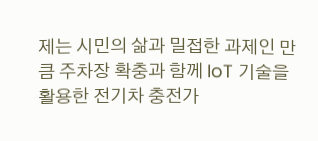제는 시민의 삶과 밀접한 과제인 만큼 주차장 확충과 함께 IoT 기술을 활용한 전기차 충전가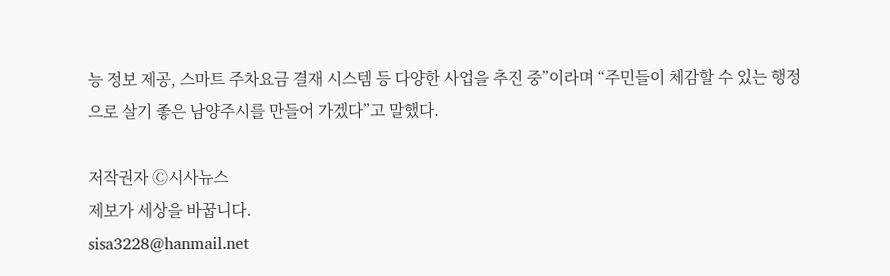능 정보 제공, 스마트 주차요금 결재 시스템 등 다양한 사업을 추진 중”이라며 “주민들이 체감할 수 있는 행정으로 살기 좋은 남양주시를 만들어 가겠다”고 말했다.

저작권자 Ⓒ시사뉴스
제보가 세상을 바꿉니다.
sisa3228@hanmail.net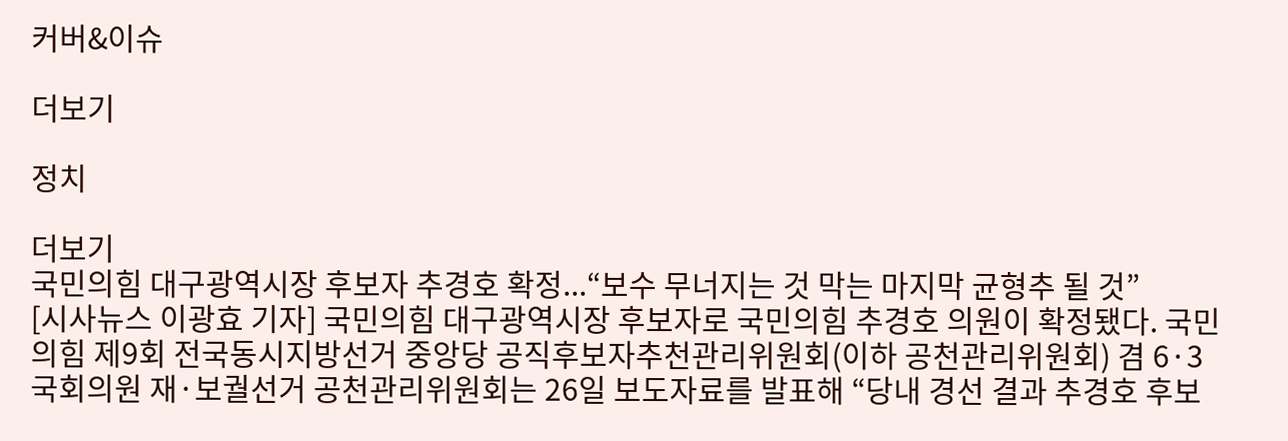커버&이슈

더보기

정치

더보기
국민의힘 대구광역시장 후보자 추경호 확정...“보수 무너지는 것 막는 마지막 균형추 될 것”
[시사뉴스 이광효 기자] 국민의힘 대구광역시장 후보자로 국민의힘 추경호 의원이 확정됐다. 국민의힘 제9회 전국동시지방선거 중앙당 공직후보자추천관리위원회(이하 공천관리위원회) 겸 6·3 국회의원 재·보궐선거 공천관리위원회는 26일 보도자료를 발표해 “당내 경선 결과 추경호 후보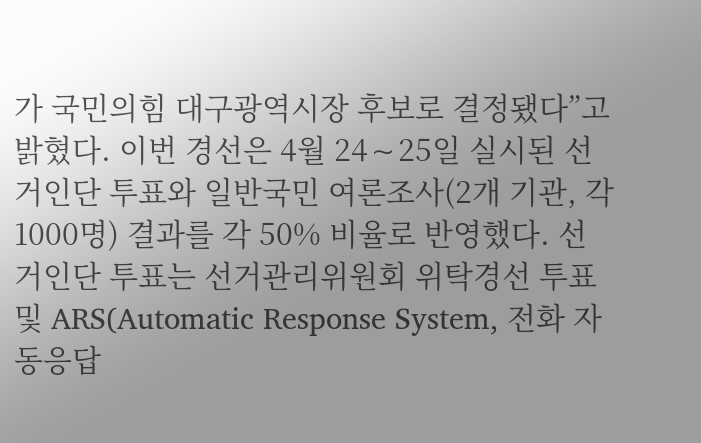가 국민의힘 대구광역시장 후보로 결정됐다”고 밝혔다. 이번 경선은 4월 24∼25일 실시된 선거인단 투표와 일반국민 여론조사(2개 기관, 각 1000명) 결과를 각 50% 비율로 반영했다. 선거인단 투표는 선거관리위원회 위탁경선 투표 및 ARS(Automatic Response System, 전화 자동응답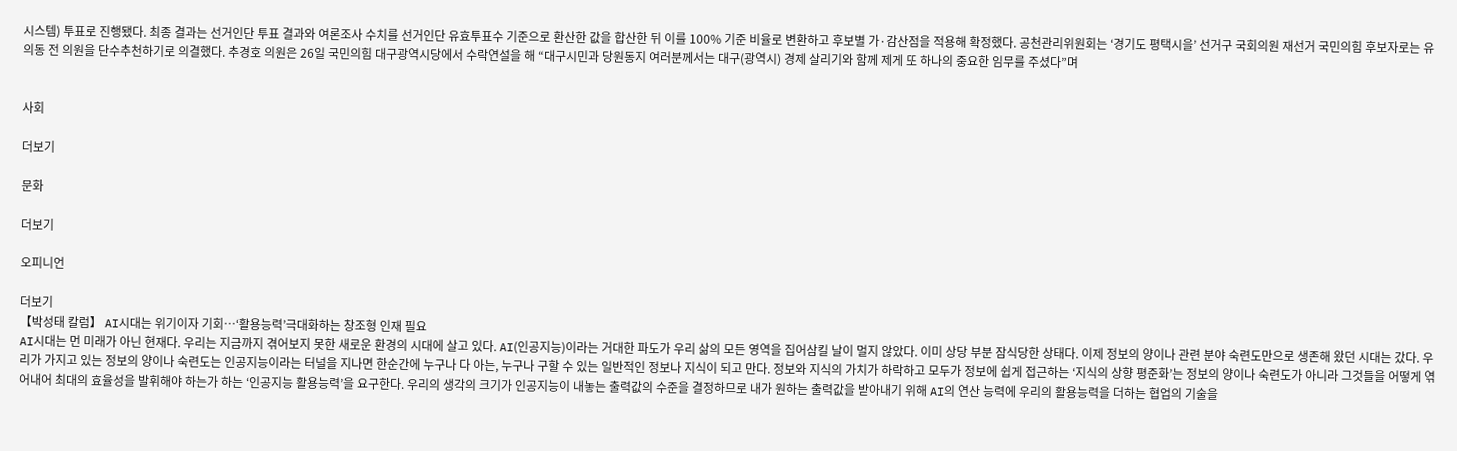시스템) 투표로 진행됐다. 최종 결과는 선거인단 투표 결과와 여론조사 수치를 선거인단 유효투표수 기준으로 환산한 값을 합산한 뒤 이를 100% 기준 비율로 변환하고 후보별 가·감산점을 적용해 확정했다. 공천관리위원회는 ‘경기도 평택시을’ 선거구 국회의원 재선거 국민의힘 후보자로는 유의동 전 의원을 단수추천하기로 의결했다. 추경호 의원은 26일 국민의힘 대구광역시당에서 수락연설을 해 “대구시민과 당원동지 여러분께서는 대구(광역시) 경제 살리기와 함께 제게 또 하나의 중요한 임무를 주셨다”며


사회

더보기

문화

더보기

오피니언

더보기
【박성태 칼럼】 AI시대는 위기이자 기회…‘활용능력’극대화하는 창조형 인재 필요
AI시대는 먼 미래가 아닌 현재다. 우리는 지금까지 겪어보지 못한 새로운 환경의 시대에 살고 있다. AI(인공지능)이라는 거대한 파도가 우리 삶의 모든 영역을 집어삼킬 날이 멀지 않았다. 이미 상당 부분 잠식당한 상태다. 이제 정보의 양이나 관련 분야 숙련도만으로 생존해 왔던 시대는 갔다. 우리가 가지고 있는 정보의 양이나 숙련도는 인공지능이라는 터널을 지나면 한순간에 누구나 다 아는, 누구나 구할 수 있는 일반적인 정보나 지식이 되고 만다. 정보와 지식의 가치가 하락하고 모두가 정보에 쉽게 접근하는 ‘지식의 상향 평준화’는 정보의 양이나 숙련도가 아니라 그것들을 어떻게 엮어내어 최대의 효율성을 발휘해야 하는가 하는 ‘인공지능 활용능력’을 요구한다. 우리의 생각의 크기가 인공지능이 내놓는 출력값의 수준을 결정하므로 내가 원하는 출력값을 받아내기 위해 AI의 연산 능력에 우리의 활용능력을 더하는 협업의 기술을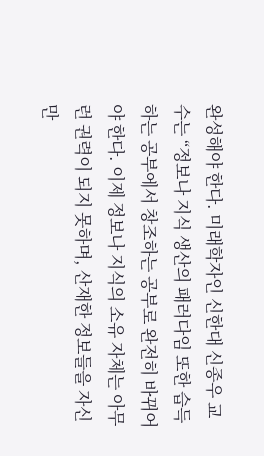완성해야 한다. 미래학자인 신한대 신종우 교수는 “정보나 지식 생산의 패러다임 또한 습득하는 공부에서 창조하는 공부로 완전히 바뀌어야 한다. 이제 정보나 지식의 소유 자체는 아무런 권력이 되지 못하며, 산재한 정보들을 자신만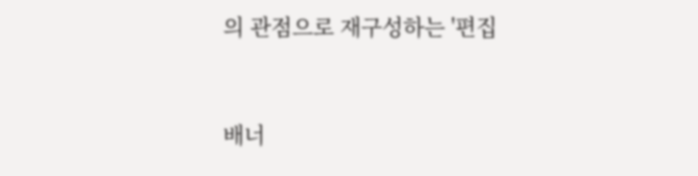의 관점으로 재구성하는 '편집


배너